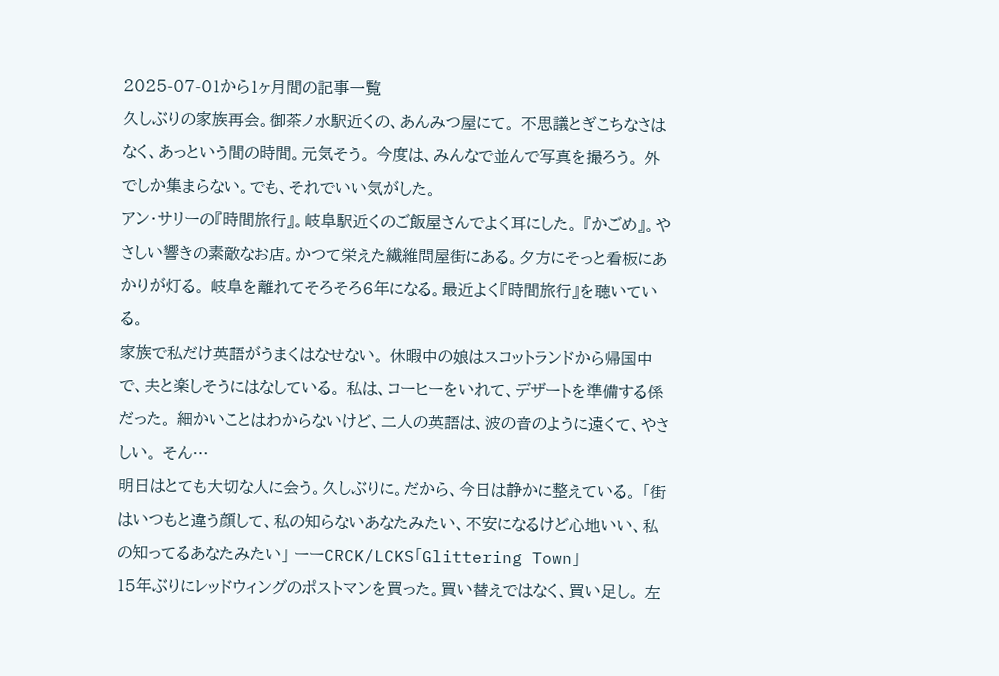2025-07-01から1ヶ月間の記事一覧
久しぶりの家族再会。御茶ノ水駅近くの、あんみつ屋にて。 不思議とぎこちなさはなく、あっという間の時間。元気そう。 今度は、みんなで並んで写真を撮ろう。 外でしか集まらない。でも、それでいい気がした。
アン・サリーの『時間旅行』。岐阜駅近くのご飯屋さんでよく耳にした。 『かごめ』。やさしい響きの素敵なお店。かつて栄えた繊維問屋街にある。夕方にそっと看板にあかりが灯る。 岐阜を離れてそろそろ6年になる。最近よく『時間旅行』を聴いている。
家族で私だけ英語がうまくはなせない。 休暇中の娘はスコットランドから帰国中で、夫と楽しそうにはなしている。 私は、コーヒーをいれて、デザートを準備する係だった。 細かいことはわからないけど、二人の英語は、波の音のように遠くて、やさしい。 そん…
明日はとても大切な人に会う。久しぶりに。だから、今日は静かに整えている。 「街はいつもと違う顔して、私の知らないあなたみたい、不安になるけど心地いい、私の知ってるあなたみたい」 ーーCRCK/LCKS「Glittering Town」
15年ぶりにレッドウィングのポストマンを買った。買い替えではなく、買い足し。 左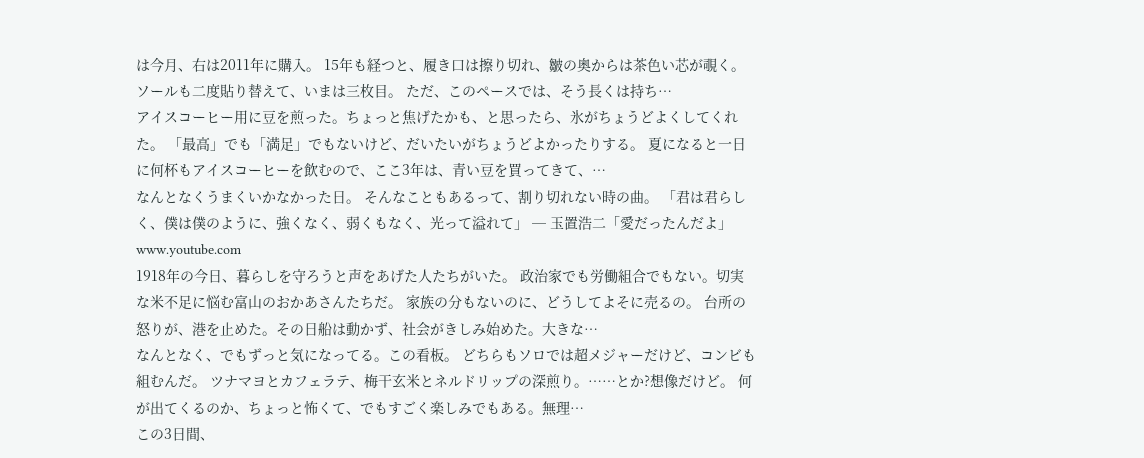は今月、右は2011年に購入。 15年も経つと、履き口は擦り切れ、皺の奥からは茶色い芯が覗く。ソールも二度貼り替えて、いまは三枚目。 ただ、このペースでは、そう長くは持ち…
アイスコーヒー用に豆を煎った。ちょっと焦げたかも、と思ったら、氷がちょうどよくしてくれた。 「最高」でも「満足」でもないけど、だいたいがちょうどよかったりする。 夏になると一日に何杯もアイスコーヒーを飲むので、ここ3年は、青い豆を買ってきて、…
なんとなくうまくいかなかった日。 そんなこともあるって、割り切れない時の曲。 「君は君らしく、僕は僕のように、強くなく、弱くもなく、光って溢れて」 ─ 玉置浩二「愛だったんだよ」 www.youtube.com
1918年の今日、暮らしを守ろうと声をあげた人たちがいた。 政治家でも労働組合でもない。切実な米不足に悩む富山のおかあさんたちだ。 家族の分もないのに、どうしてよそに売るの。 台所の怒りが、港を止めた。その日船は動かず、社会がきしみ始めた。大きな…
なんとなく、でもずっと気になってる。この看板。 どちらもソロでは超メジャーだけど、コンビも組むんだ。 ツナマヨとカフェラテ、梅干玄米とネルドリップの深煎り。……とか?想像だけど。 何が出てくるのか、ちょっと怖くて、でもすごく楽しみでもある。無理…
この3日間、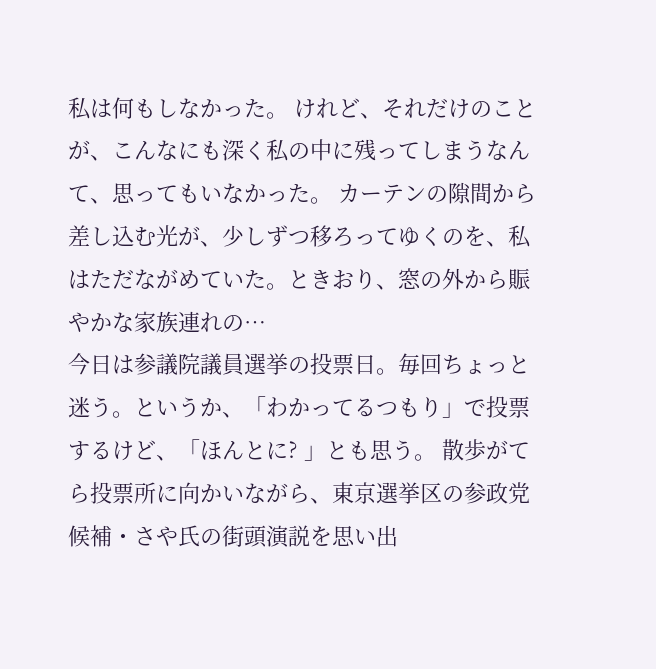私は何もしなかった。 けれど、それだけのことが、こんなにも深く私の中に残ってしまうなんて、思ってもいなかった。 カーテンの隙間から差し込む光が、少しずつ移ろってゆくのを、私はただながめていた。ときおり、窓の外から賑やかな家族連れの…
今日は参議院議員選挙の投票日。毎回ちょっと迷う。というか、「わかってるつもり」で投票するけど、「ほんとに? 」とも思う。 散歩がてら投票所に向かいながら、東京選挙区の参政党候補・さや氏の街頭演説を思い出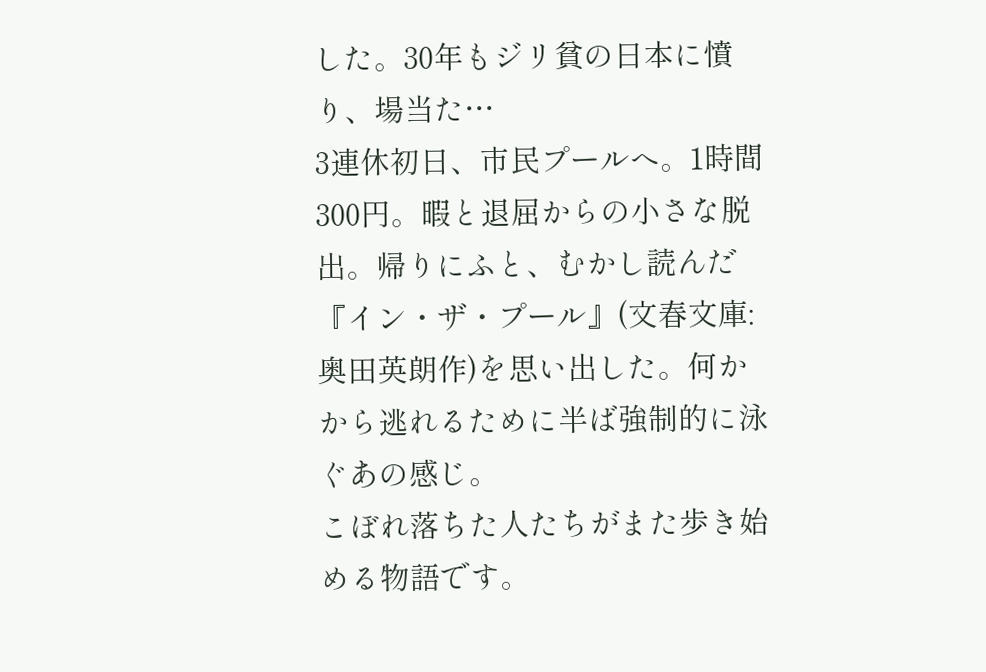した。30年もジリ貧の日本に憤り、場当た…
3連休初日、市民プールへ。1時間300円。暇と退屈からの小さな脱出。帰りにふと、むかし読んだ『イン・ザ・プール』(文春文庫: 奥田英朗作)を思い出した。何かから逃れるために半ば強制的に泳ぐあの感じ。
こぼれ落ちた人たちがまた歩き始める物語です。